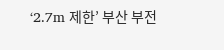‘2.7m 제한’ 부산 부전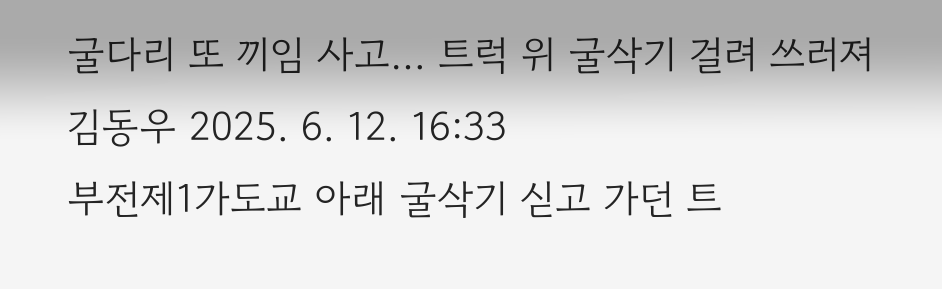굴다리 또 끼임 사고… 트럭 위 굴삭기 걸려 쓰러져
김동우 2025. 6. 12. 16:33
부전제1가도교 아래 굴삭기 싣고 가던 트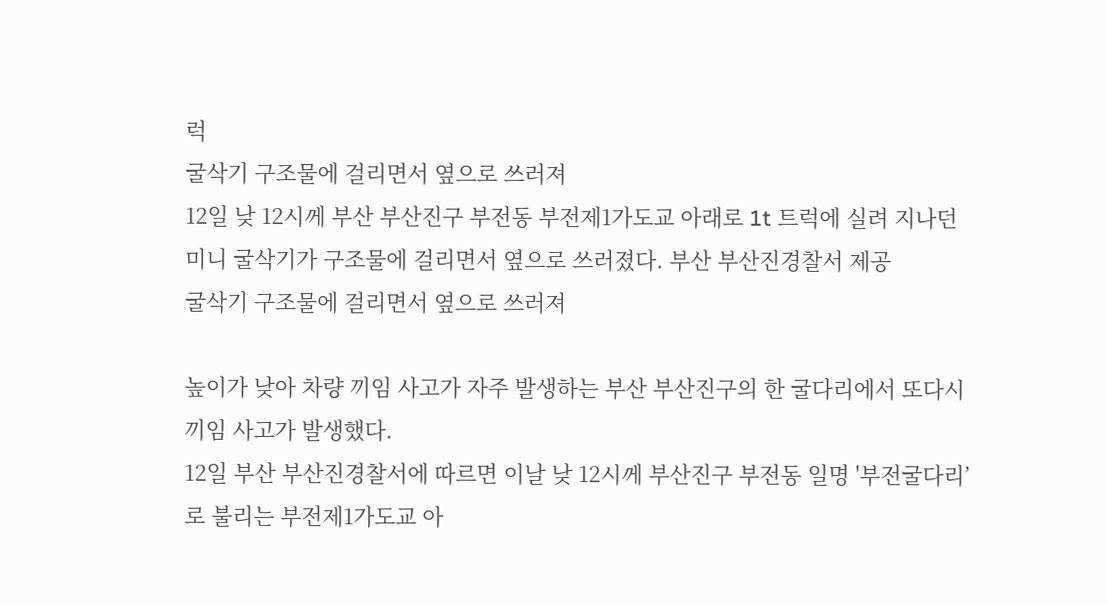럭
굴삭기 구조물에 걸리면서 옆으로 쓰러져
12일 낮 12시께 부산 부산진구 부전동 부전제1가도교 아래로 1t 트럭에 실려 지나던 미니 굴삭기가 구조물에 걸리면서 옆으로 쓰러졌다. 부산 부산진경찰서 제공
굴삭기 구조물에 걸리면서 옆으로 쓰러져

높이가 낮아 차량 끼임 사고가 자주 발생하는 부산 부산진구의 한 굴다리에서 또다시 끼임 사고가 발생했다.
12일 부산 부산진경찰서에 따르면 이날 낮 12시께 부산진구 부전동 일명 '부전굴다리’로 불리는 부전제1가도교 아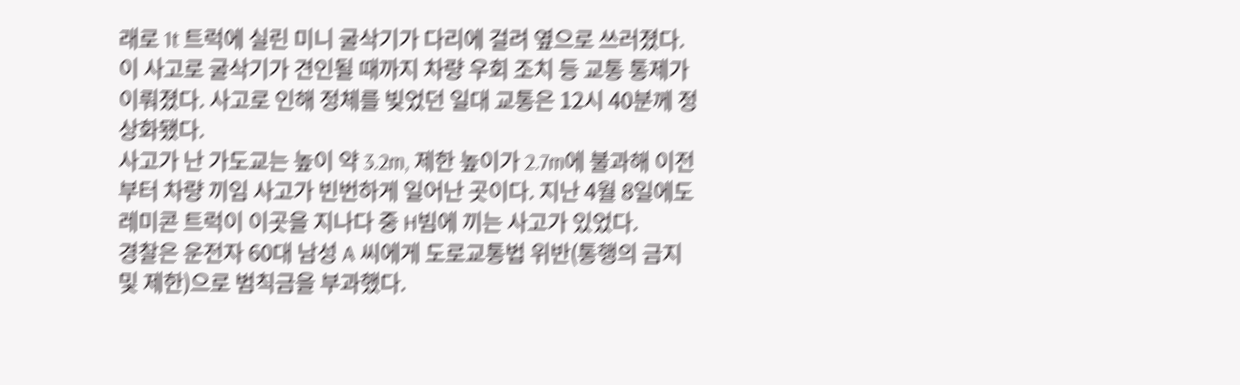래로 1t 트럭에 실린 미니 굴삭기가 다리에 걸려 옆으로 쓰러졌다.
이 사고로 굴삭기가 견인될 때까지 차량 우회 조치 등 교통 통제가 이뤄졌다. 사고로 인해 정체를 빚었던 일대 교통은 12시 40분께 정상화됐다.
사고가 난 가도교는 높이 약 3.2m, 제한 높이가 2.7m에 불과해 이전부터 차량 끼임 사고가 빈번하게 일어난 곳이다. 지난 4월 8일에도 레미콘 트럭이 이곳을 지나다 중 H빔에 끼는 사고가 있었다.
경찰은 운전자 60대 남성 A 씨에게 도로교통법 위반(통행의 금지 및 제한)으로 범칙금을 부과했다.